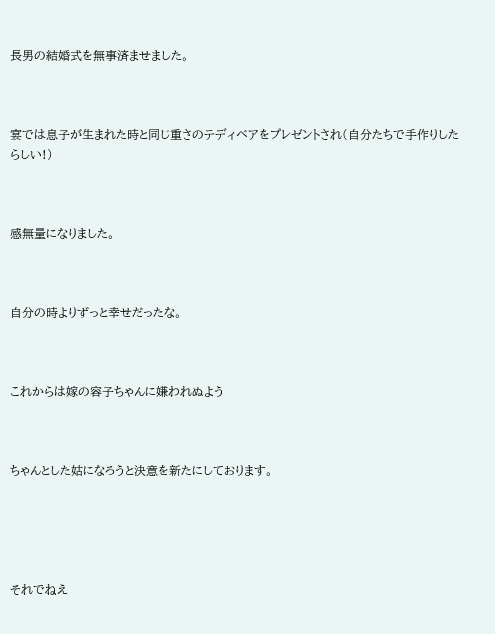長男の結婚式を無事済ませました。



宴では息子が生まれた時と同じ重さのテディベアをプレゼントされ(自分たちで手作りしたらしい!)



感無量になりました。



自分の時よりずっと幸せだったな。



これからは嫁の容子ちゃんに嫌われぬよう



ちゃんとした姑になろうと決意を新たにしております。





それでねえ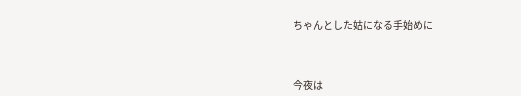ちゃんとした姑になる手始めに



今夜は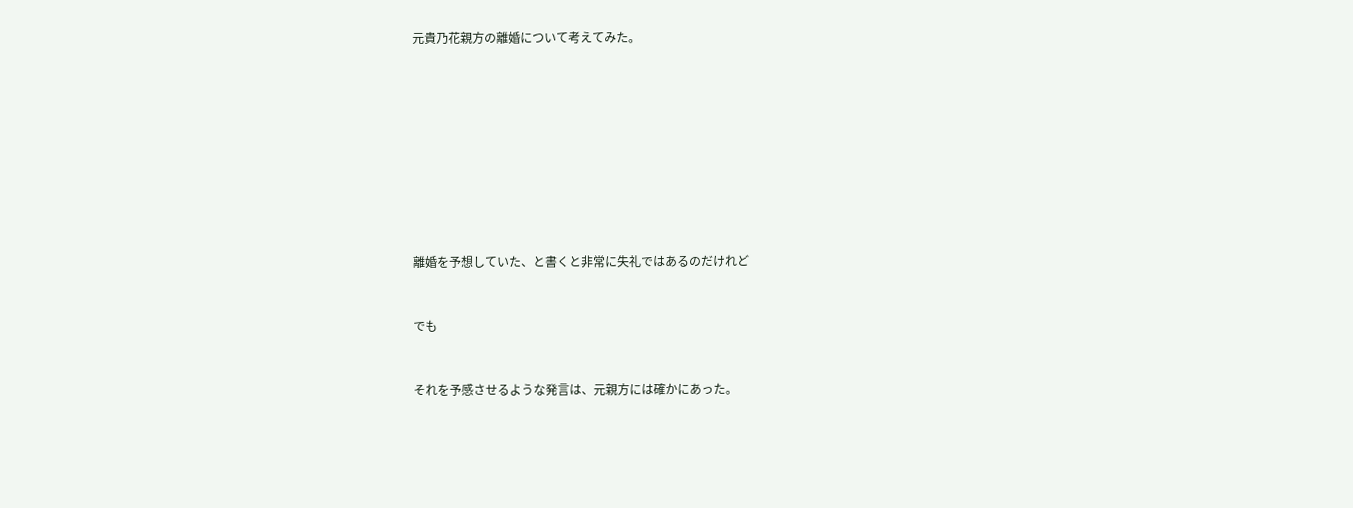元貴乃花親方の離婚について考えてみた。













離婚を予想していた、と書くと非常に失礼ではあるのだけれど



でも



それを予感させるような発言は、元親方には確かにあった。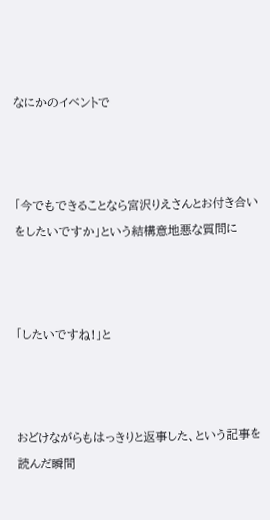なにかのイベントで



「今でもできることなら宮沢りえさんとお付き合いをしたいですか」という結構意地悪な質問に



「したいですね!」と



おどけながらもはっきりと返事した、という記事を読んだ瞬間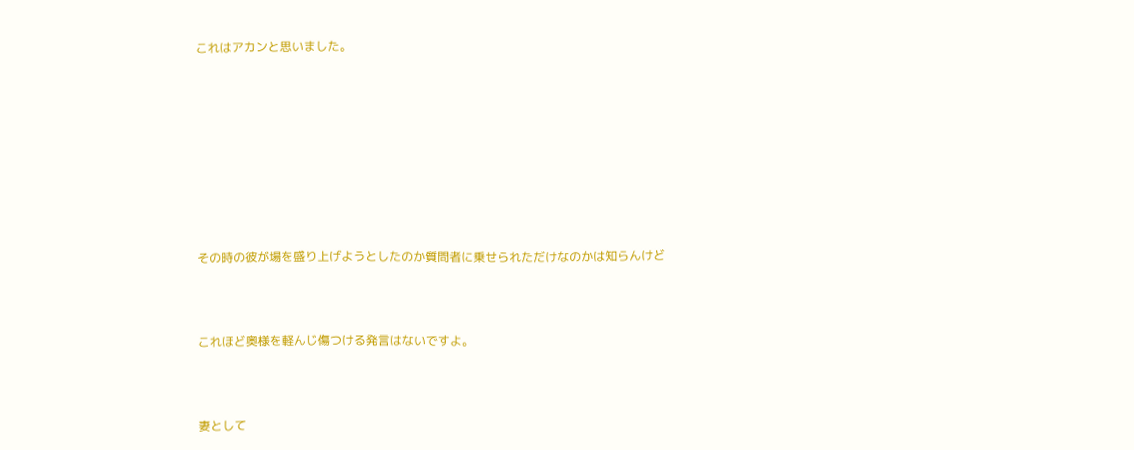これはアカンと思いました。









その時の彼が場を盛り上げようとしたのか質問者に乗せられただけなのかは知らんけど



これほど奥様を軽んじ傷つける発言はないですよ。



妻として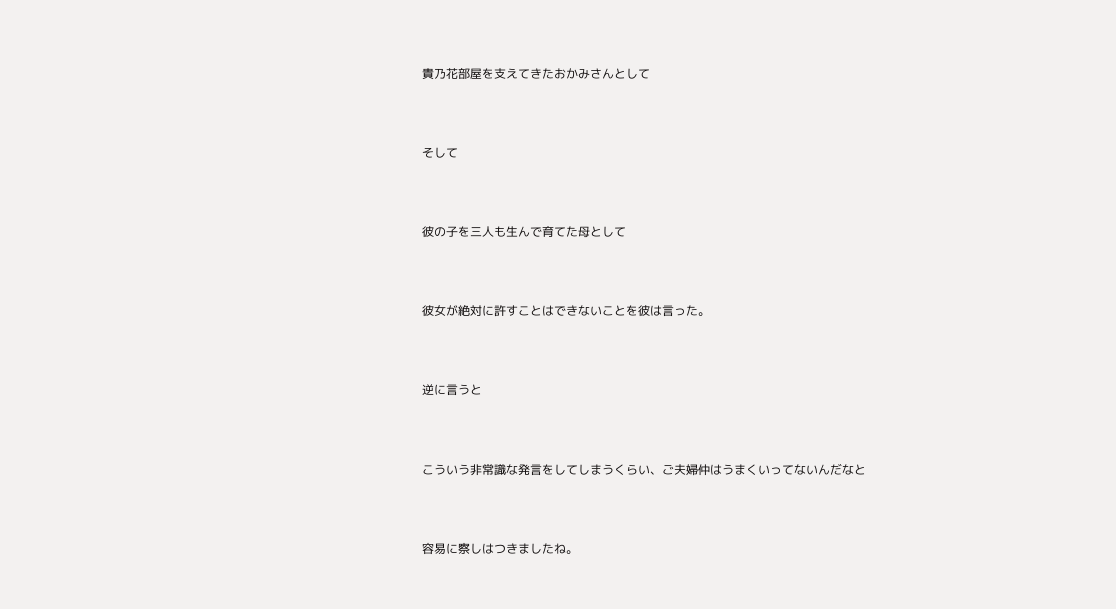貴乃花部屋を支えてきたおかみさんとして



そして



彼の子を三人も生んで育てた母として



彼女が絶対に許すことはできないことを彼は言った。



逆に言うと



こういう非常識な発言をしてしまうくらい、ご夫婦仲はうまくいってないんだなと



容易に察しはつきましたね。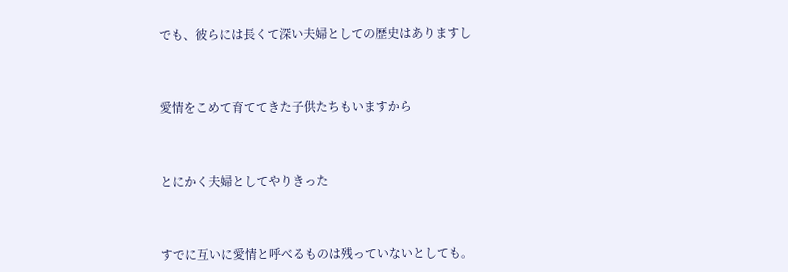でも、彼らには長くて深い夫婦としての歴史はありますし



愛情をこめて育ててきた子供たちもいますから



とにかく夫婦としてやりきった



すでに互いに愛情と呼べるものは残っていないとしても。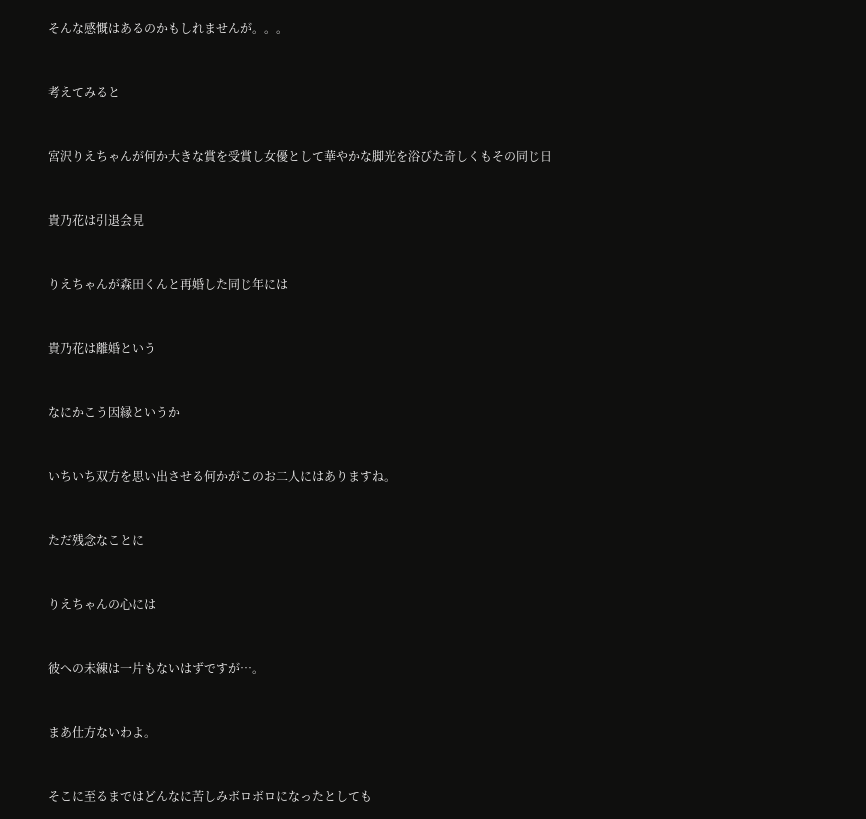そんな感慨はあるのかもしれませんが。。。



考えてみると



宮沢りえちゃんが何か大きな賞を受賞し女優として華やかな脚光を浴びた奇しくもその同じ日



貴乃花は引退会見



りえちゃんが森田くんと再婚した同じ年には



貴乃花は離婚という



なにかこう因縁というか



いちいち双方を思い出させる何かがこのお二人にはありますね。



ただ残念なことに



りえちゃんの心には



彼への未練は一片もないはずですが…。



まあ仕方ないわよ。



そこに至るまではどんなに苦しみボロボロになったとしても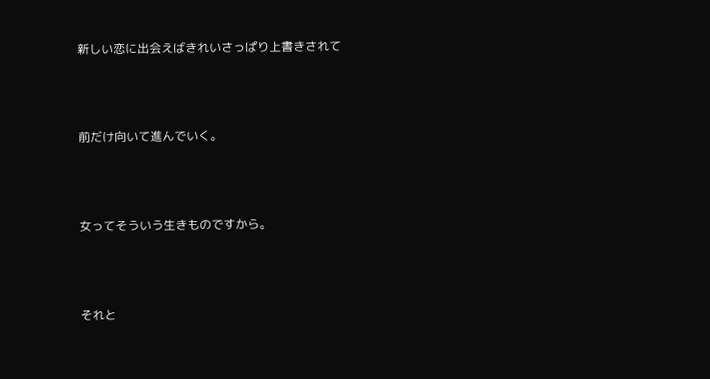新しい恋に出会えばきれいさっぱり上書きされて



前だけ向いて進んでいく。



女ってそういう生きものですから。



それと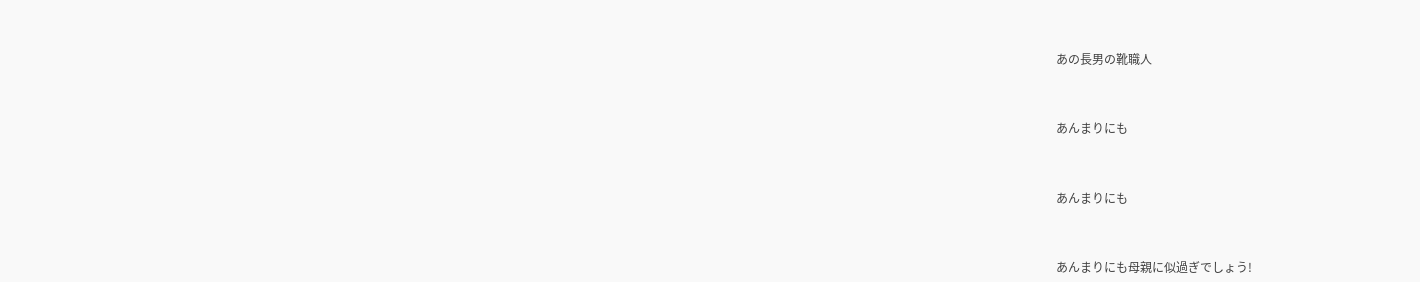あの長男の靴職人



あんまりにも



あんまりにも



あんまりにも母親に似過ぎでしょう!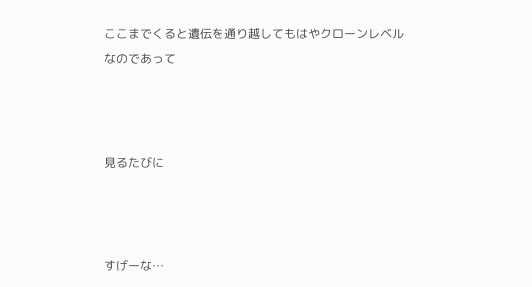ここまでくると遺伝を通り越してもはやクローンレベルなのであって



見るたびに



すげーな…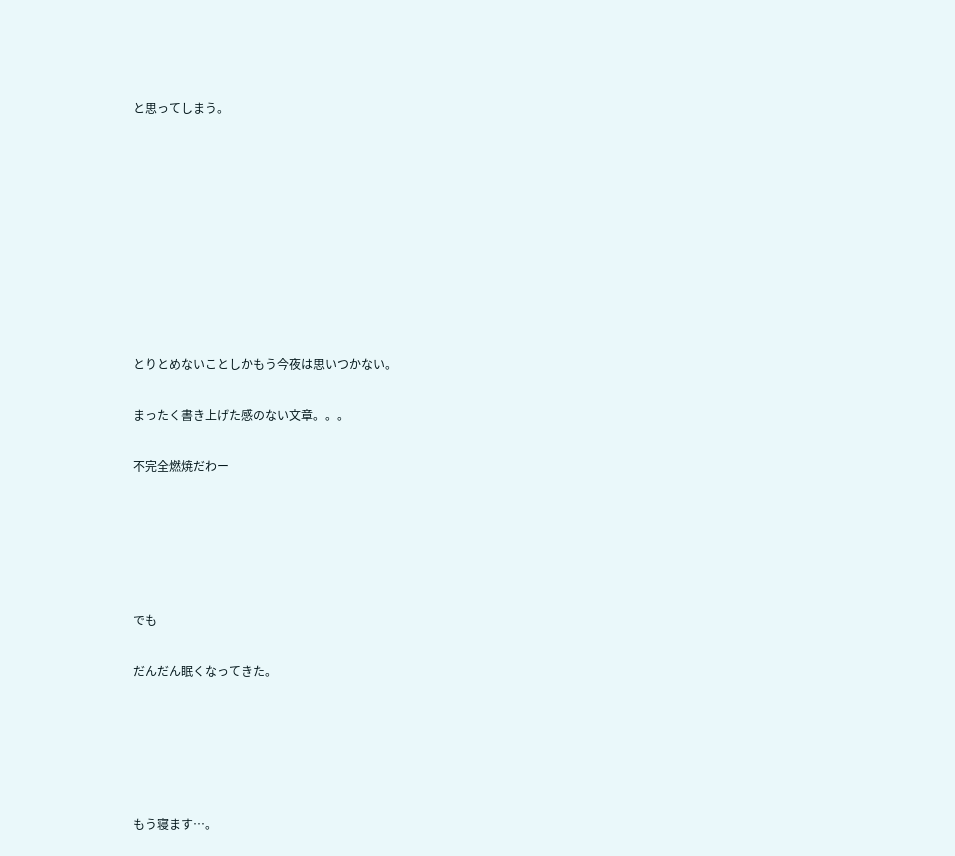と思ってしまう。









とりとめないことしかもう今夜は思いつかない。

まったく書き上げた感のない文章。。。

不完全燃焼だわー





でも

だんだん眠くなってきた。





もう寝ます…。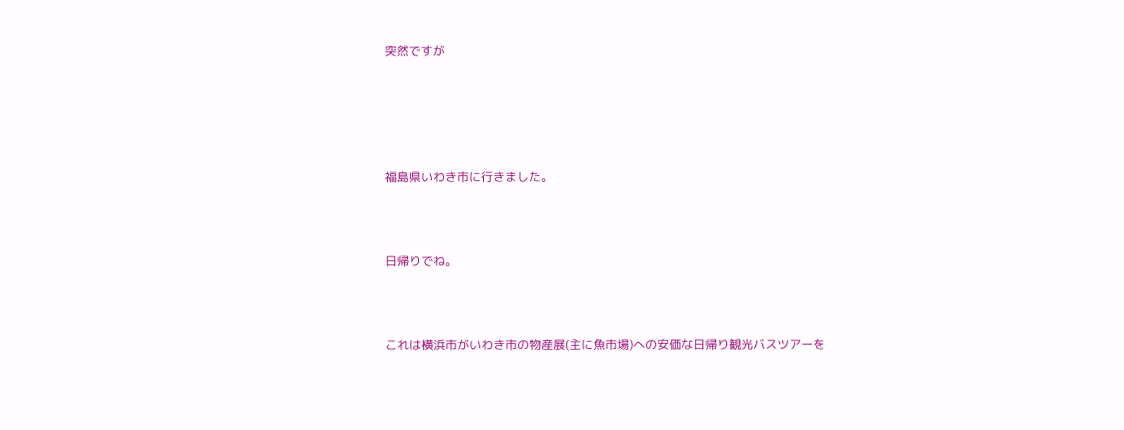突然ですが





福島県いわき市に行きました。



日帰りでね。



これは横浜市がいわき市の物産展(主に魚市場)への安価な日帰り観光バスツアーを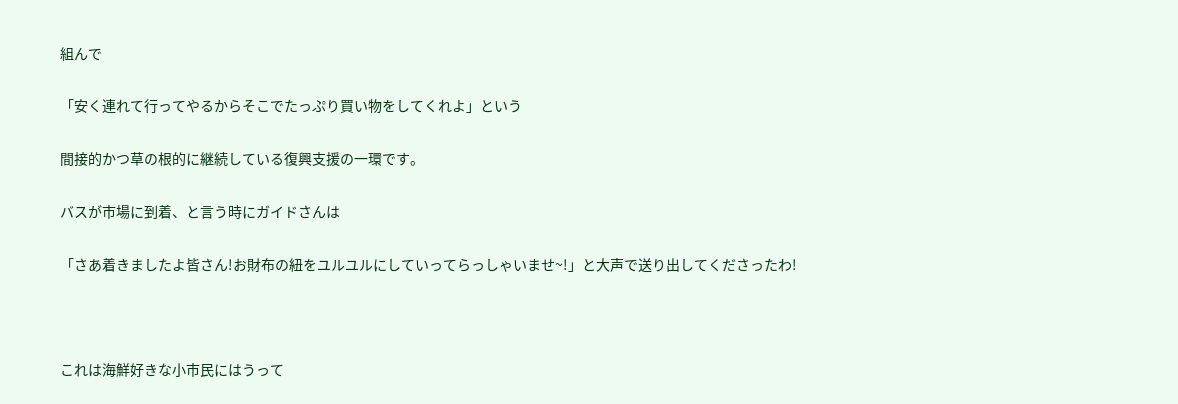組んで

「安く連れて行ってやるからそこでたっぷり買い物をしてくれよ」という

間接的かつ草の根的に継続している復興支援の一環です。

バスが市場に到着、と言う時にガイドさんは

「さあ着きましたよ皆さん!お財布の紐をユルユルにしていってらっしゃいませ~!」と大声で送り出してくださったわ!



これは海鮮好きな小市民にはうって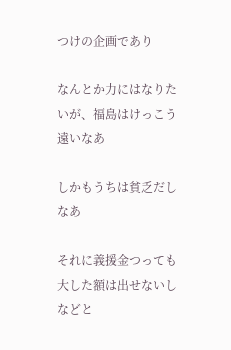つけの企画であり

なんとか力にはなりたいが、福島はけっこう遠いなあ

しかもうちは貧乏だしなあ

それに義援金つっても大した額は出せないし などと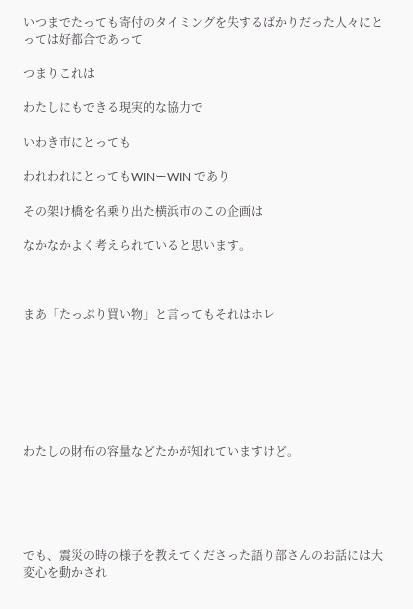いつまでたっても寄付のタイミングを失するばかりだった人々にとっては好都合であって

つまりこれは

わたしにもできる現実的な協力で

いわき市にとっても

われわれにとってもWINーWIN であり

その架け橋を名乗り出た横浜市のこの企画は

なかなかよく考えられていると思います。



まあ「たっぷり買い物」と言ってもそれはホレ







わたしの財布の容量などたかが知れていますけど。





でも、震災の時の様子を教えてくださった語り部さんのお話には大変心を動かされ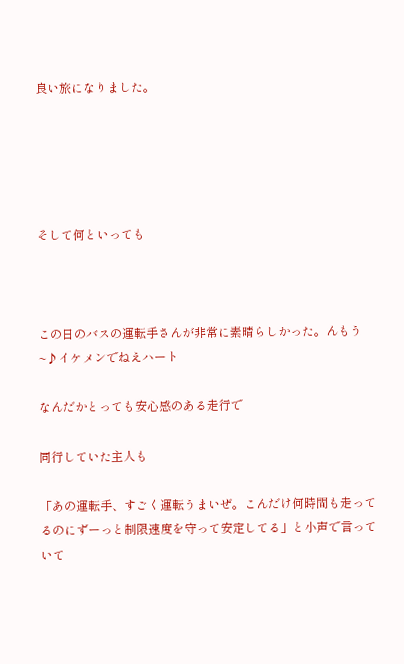良い旅になりました。





そして何といっても



この日のバスの運転手さんが非常に素晴らしかった。んもう~♪イケメンでねえハート

なんだかとっても安心感のある走行で

同行していた主人も

「あの運転手、すごく運転うまいぜ。こんだけ何時間も走ってるのにずーっと制限速度を守って安定してる」と小声で言っていて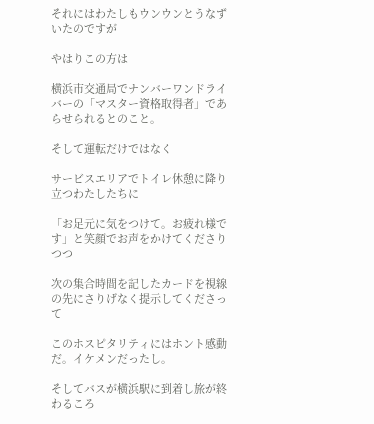それにはわたしもウンウンとうなずいたのですが

やはりこの方は

横浜市交通局でナンバーワンドライバーの「マスター資格取得者」であらせられるとのこと。

そして運転だけではなく

サービスエリアでトイレ休憩に降り立つわたしたちに

「お足元に気をつけて。お疲れ様です」と笑顔でお声をかけてくださりつつ

次の集合時間を記したカードを視線の先にさりげなく提示してくださって

このホスピタリティにはホント感動だ。イケメンだったし。

そしてバスが横浜駅に到着し旅が終わるころ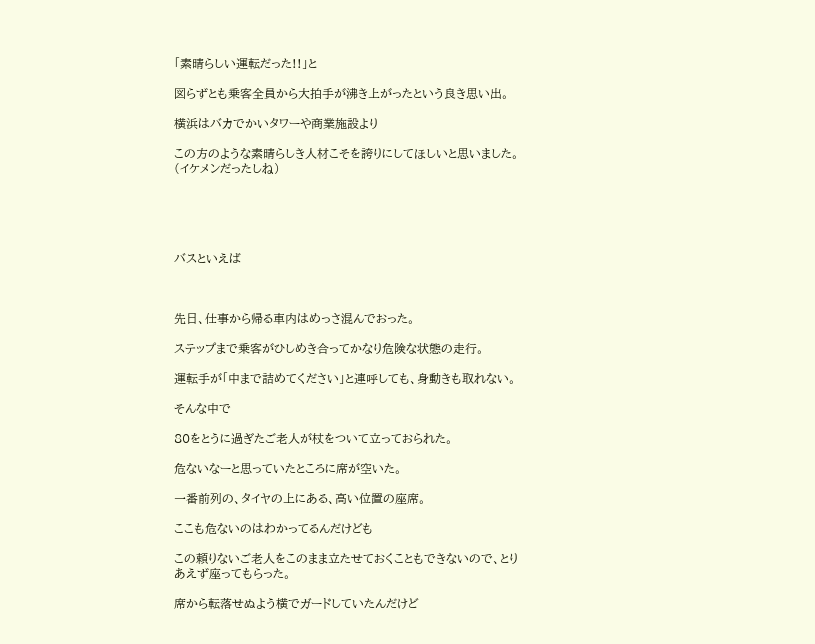「素晴らしい運転だった!!」と

図らずとも乗客全員から大拍手が沸き上がったという良き思い出。

横浜はバカでかいタワーや商業施設より

この方のような素晴らしき人材こそを誇りにしてほしいと思いました。(イケメンだったしね)





バスといえば



先日、仕事から帰る車内はめっさ混んでおった。

ステップまで乗客がひしめき合ってかなり危険な状態の走行。

運転手が「中まで詰めてください」と連呼しても、身動きも取れない。

そんな中で

80をとうに過ぎたご老人が杖をついて立っておられた。

危ないなーと思っていたところに席が空いた。

一番前列の、タイヤの上にある、高い位置の座席。

ここも危ないのはわかってるんだけども

この頼りないご老人をこのまま立たせておくこともできないので、とりあえず座ってもらった。

席から転落せぬよう横でガードしていたんだけど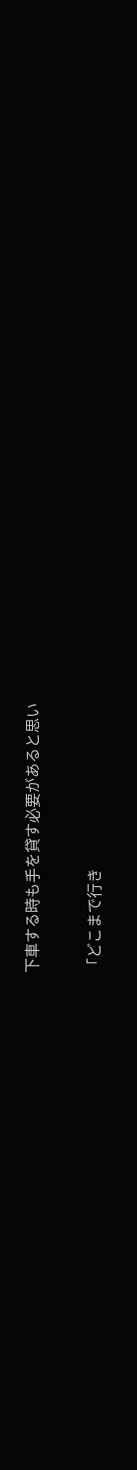下車する時も手を貸す必要があると思い

「どこまで行き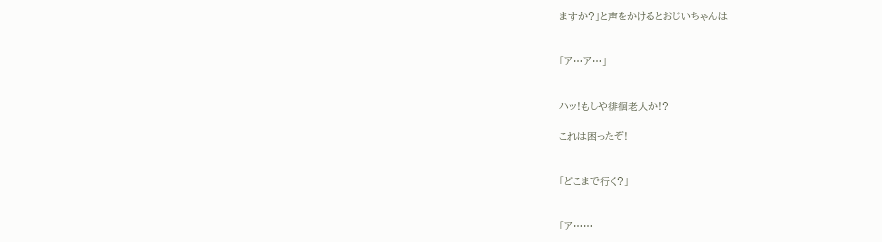ますか?」と声をかけるとおじいちゃんは


「ア…ア…」


ハッ!もしや徘徊老人か!?

これは困ったぞ!


「どこまで行く?」


「ア……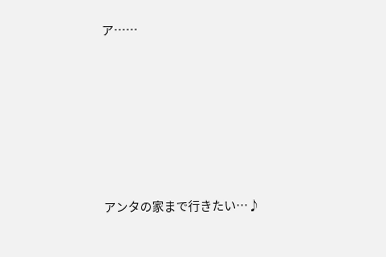ア……







アンタの家まで行きたい…♪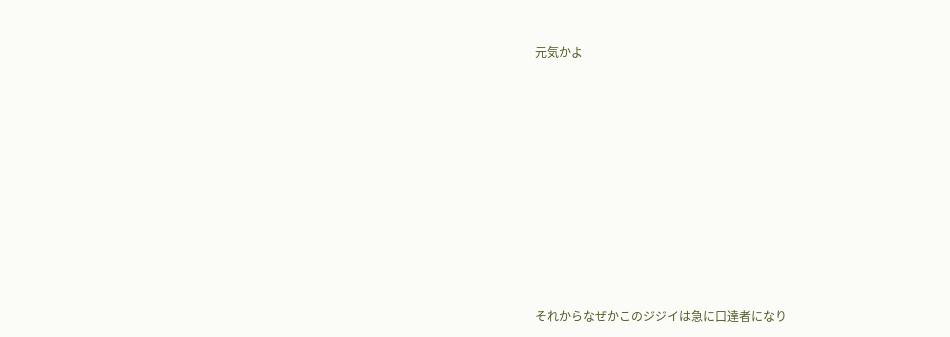元気かよ











それからなぜかこのジジイは急に口達者になり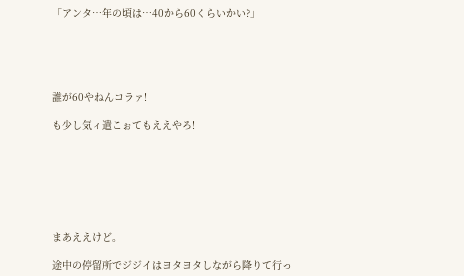「アンタ…年の頃は…40から60くらいかい?」





誰が60やねんコラァ!

も少し気ィ遣こぉてもええやろ!







まあええけど。

途中の停留所でジジイはヨタヨタしながら降りて行っ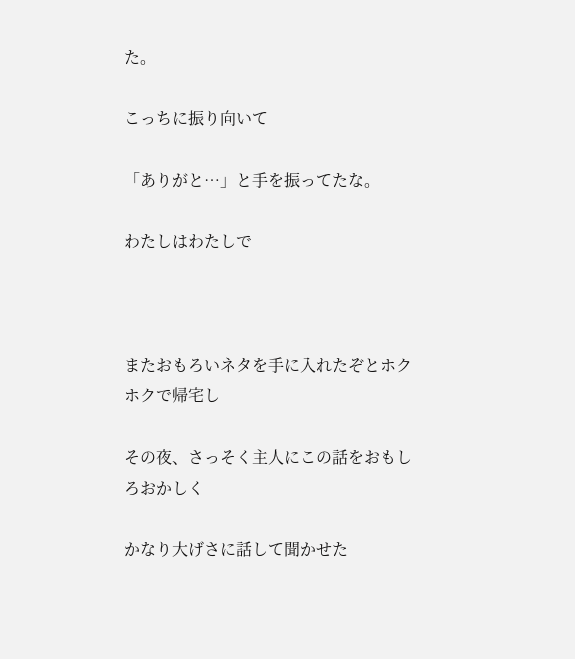た。

こっちに振り向いて

「ありがと…」と手を振ってたな。

わたしはわたしで



またおもろいネタを手に入れたぞとホクホクで帰宅し

その夜、さっそく主人にこの話をおもしろおかしく

かなり大げさに話して聞かせた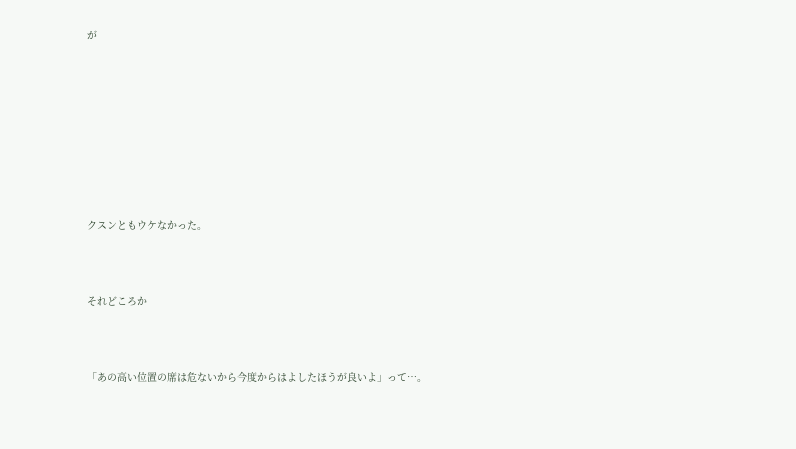が









クスンともウケなかった。



それどころか



「あの高い位置の席は危ないから今度からはよしたほうが良いよ」って…。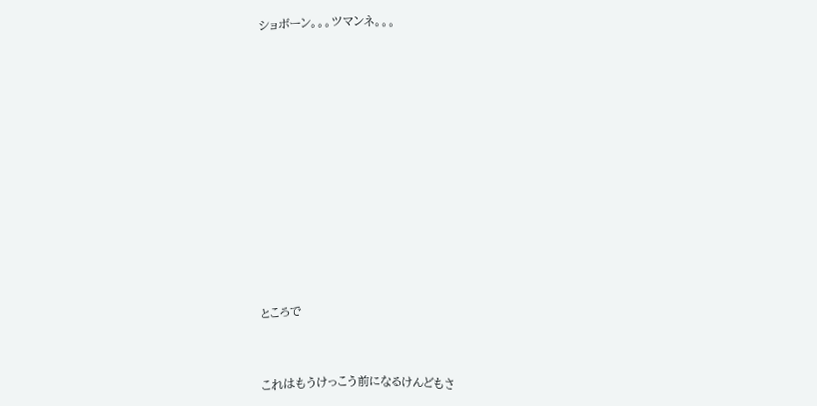ショボーン。。。ツマンネ。。。















ところで



これはもうけっこう前になるけんどもさ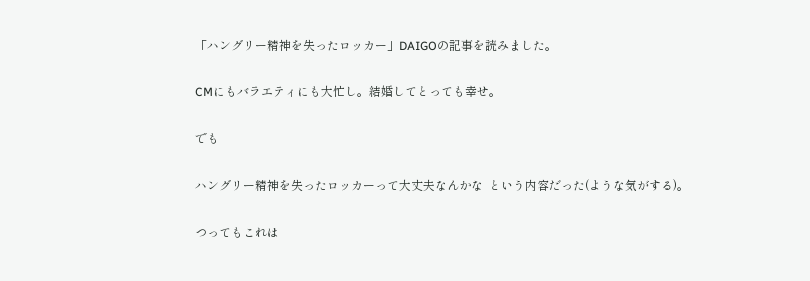「ハングリー精神を失ったロッカー」DAIGOの記事を読みました。

CMにもバラエティにも大忙し。結婚してとっても幸せ。

でも

ハングリー精神を失ったロッカーって大丈夫なんかな  という内容だった(ような気がする)。

つってもこれは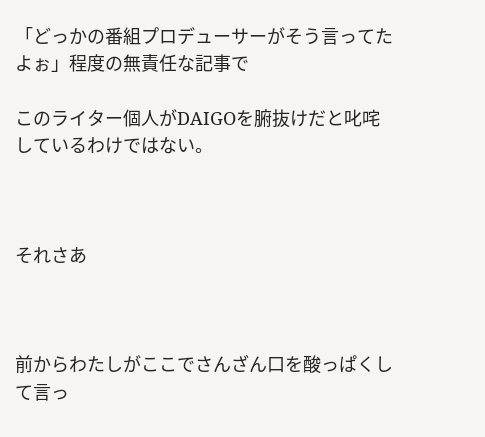「どっかの番組プロデューサーがそう言ってたよぉ」程度の無責任な記事で

このライター個人がDAIGOを腑抜けだと叱咤しているわけではない。



それさあ



前からわたしがここでさんざん口を酸っぱくして言っ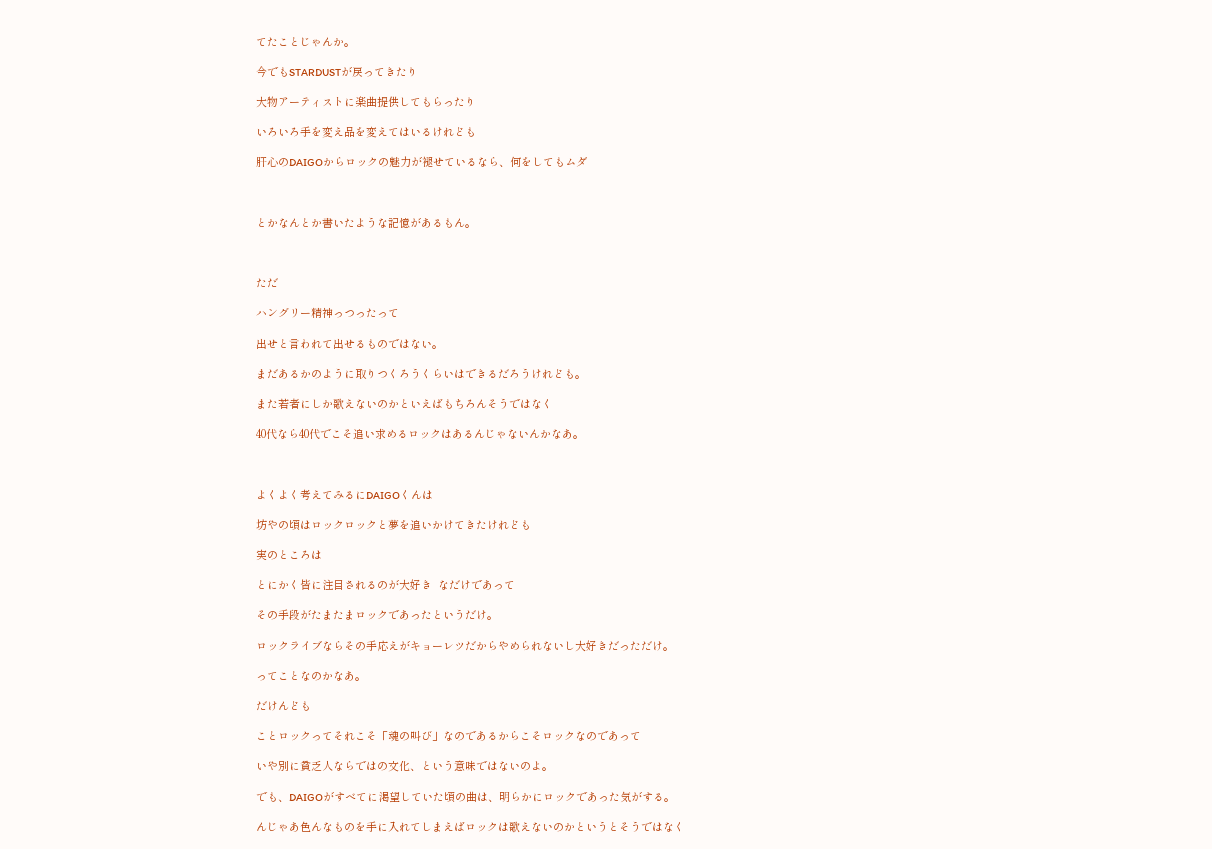てたことじゃんか。

今でもSTARDUSTが戻ってきたり

大物アーティストに楽曲提供してもらったり

いろいろ手を変え品を変えてはいるけれども

肝心のDAIGOからロックの魅力が褪せているなら、何をしてもムダ



とかなんとか書いたような記憶があるもん。



ただ

ハングリー精神っつったって

出せと言われて出せるものではない。

まだあるかのように取りつくろうくらいはできるだろうけれども。

また若者にしか歌えないのかといえばもちろんそうではなく

40代なら40代でこそ追い求めるロックはあるんじゃないんかなあ。



よくよく考えてみるにDAIGOくんは

坊やの頃はロックロックと夢を追いかけてきたけれども

実のところは

とにかく皆に注目されるのが大好き  なだけであって

その手段がたまたまロックであったというだけ。

ロックライブならその手応えがキョーレツだからやめられないし大好きだっただけ。

ってことなのかなあ。

だけんども

ことロックってそれこそ「魂の叫び」なのであるからこそロックなのであって

いや別に貧乏人ならではの文化、という意味ではないのよ。

でも、DAIGOがすべてに渇望していた頃の曲は、明らかにロックであった気がする。

んじゃあ色んなものを手に入れてしまえばロックは歌えないのかというとそうではなく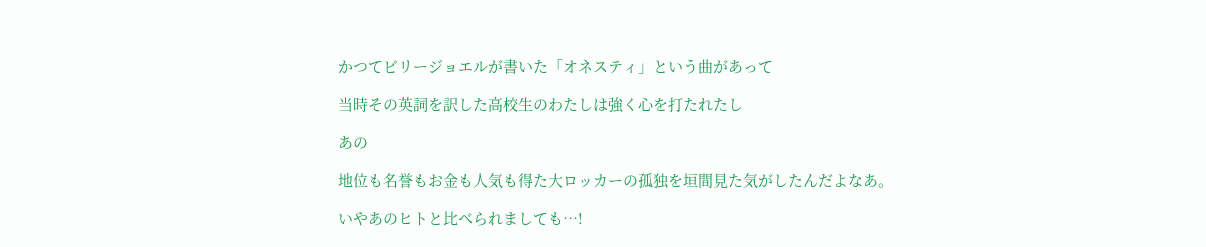かつてビリージョエルが書いた「オネスティ」という曲があって

当時その英詞を訳した高校生のわたしは強く心を打たれたし

あの

地位も名誉もお金も人気も得た大ロッカーの孤独を垣間見た気がしたんだよなあ。

いやあのヒトと比べられましても…!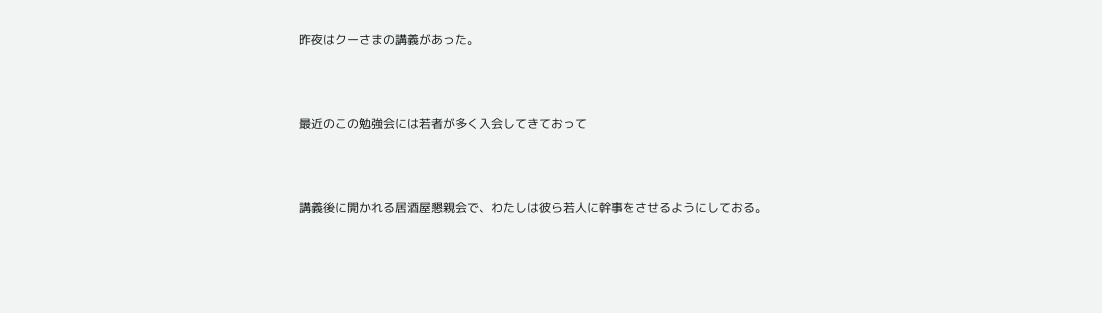昨夜はクーさまの講義があった。



最近のこの勉強会には若者が多く入会してきておって



講義後に開かれる居酒屋懇親会で、わたしは彼ら若人に幹事をさせるようにしておる。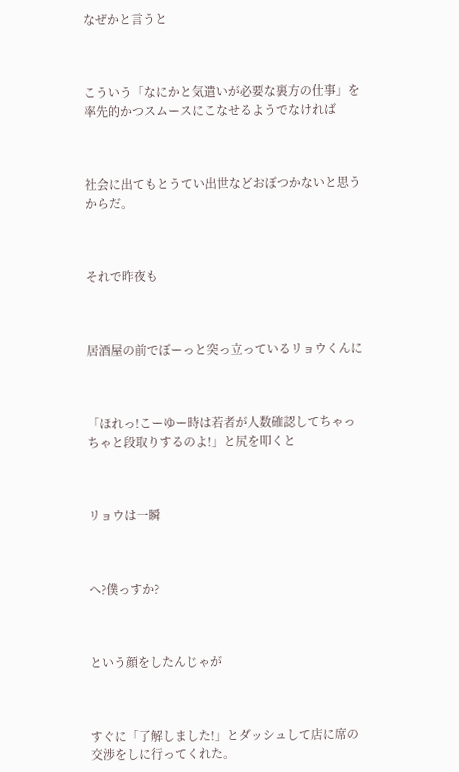なぜかと言うと



こういう「なにかと気遣いが必要な裏方の仕事」を率先的かつスムースにこなせるようでなければ



社会に出てもとうてい出世などおぼつかないと思うからだ。



それで昨夜も



居酒屋の前でぼーっと突っ立っているリョウくんに



「ほれっ!こーゆー時は若者が人数確認してちゃっちゃと段取りするのよ!」と尻を叩くと



リョウは一瞬



へ?僕っすか?



という顔をしたんじゃが



すぐに「了解しました!」とダッシュして店に席の交渉をしに行ってくれた。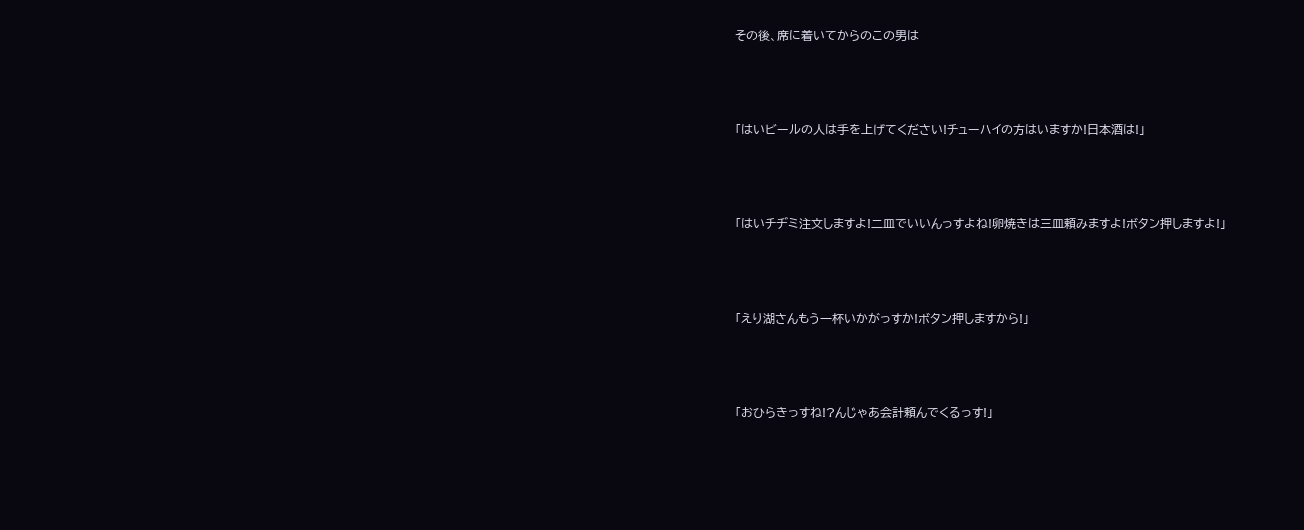その後、席に着いてからのこの男は



「はいビールの人は手を上げてください!チューハイの方はいますか!日本酒は!」



「はいチヂミ注文しますよ!二皿でいいんっすよね!卵焼きは三皿頼みますよ!ボタン押しますよ!」



「えり湖さんもう一杯いかがっすか!ボタン押しますから!」



「おひらきっすね!?んじゃあ会計頼んでくるっす!」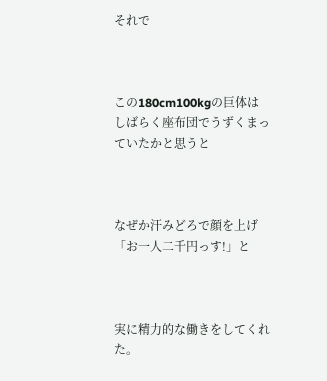それで



この180cm100kgの巨体はしばらく座布団でうずくまっていたかと思うと



なぜか汗みどろで顔を上げ「お一人二千円っす!」と



実に精力的な働きをしてくれた。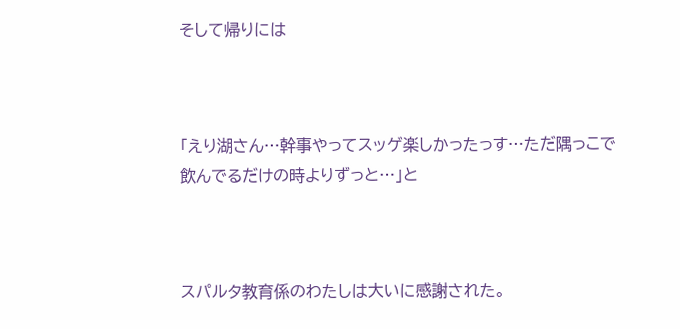そして帰りには



「えり湖さん…幹事やってスッゲ楽しかったっす…ただ隅っこで飲んでるだけの時よりずっと…」と



スパルタ教育係のわたしは大いに感謝された。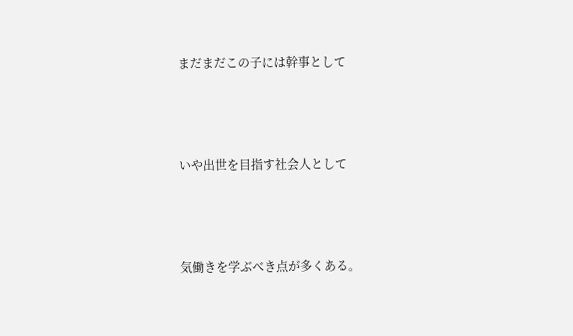まだまだこの子には幹事として



いや出世を目指す社会人として



気働きを学ぶべき点が多くある。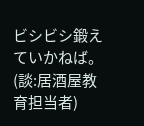ビシビシ鍛えていかねば。(談:居酒屋教育担当者)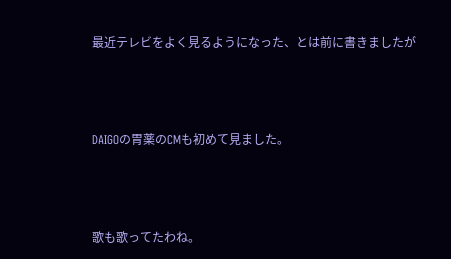最近テレビをよく見るようになった、とは前に書きましたが



DAIGOの胃薬のCMも初めて見ました。



歌も歌ってたわね。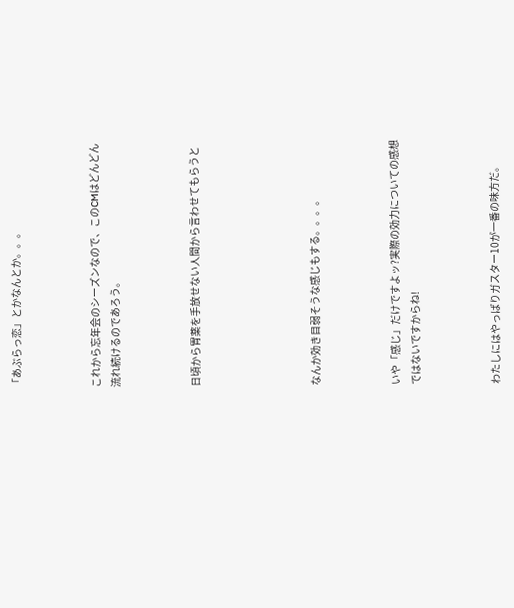「あぶらっ恋」とかなんとか。。。



これから忘年会のシーズンなので、このCMはどんどん流れ続けるのであろう。



日頃から胃薬を手放せない人間から言わせてもらうと





なんか効き目弱そうな感じもする。。。。



いや「感じ」だけですよッ?実際の効力についての感想ではないですからね!



わたしにはやっぱりガスター10が一番の味方だ。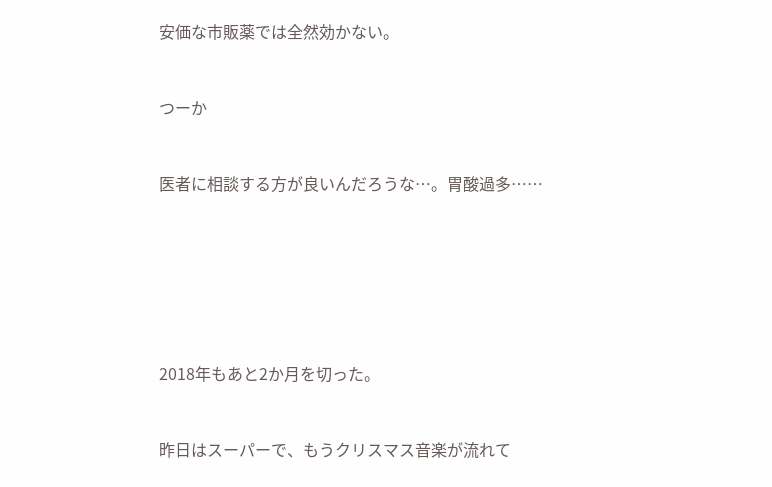安価な市販薬では全然効かない。



つーか



医者に相談する方が良いんだろうな…。胃酸過多……









2018年もあと2か月を切った。



昨日はスーパーで、もうクリスマス音楽が流れて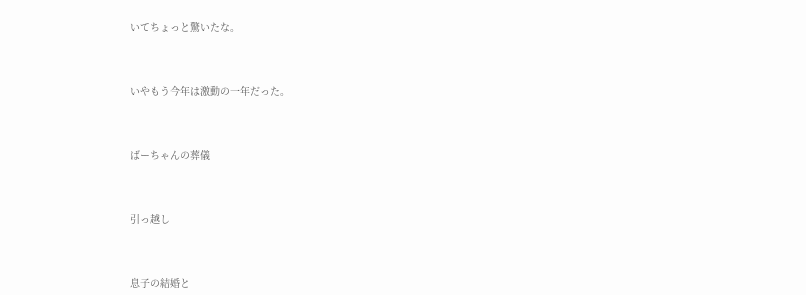いてちょっと驚いたな。



いやもう今年は激動の一年だった。



ばーちゃんの葬儀



引っ越し



息子の結婚と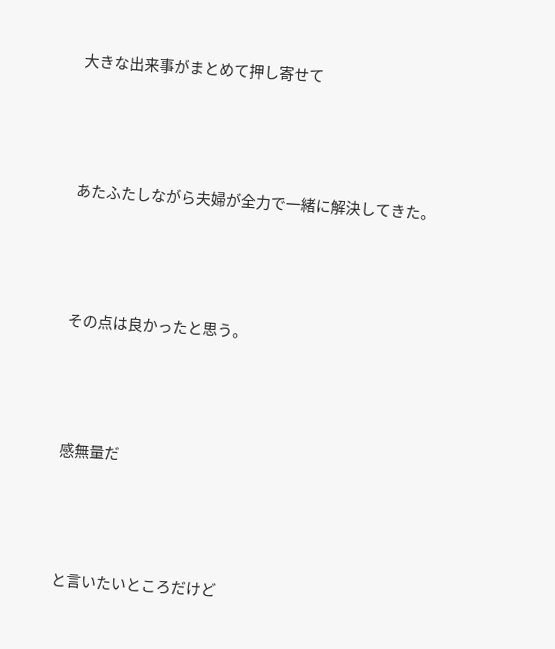大きな出来事がまとめて押し寄せて



あたふたしながら夫婦が全力で一緒に解決してきた。



その点は良かったと思う。



感無量だ



と言いたいところだけど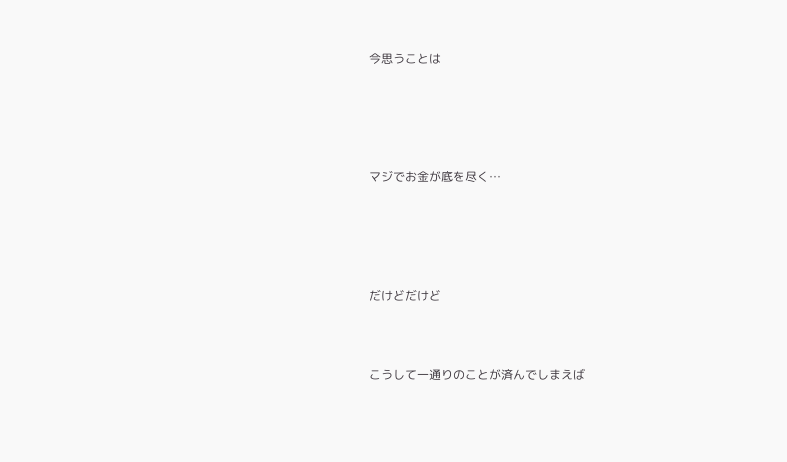今思うことは





マジでお金が底を尽く…





だけどだけど



こうして一通りのことが済んでしまえば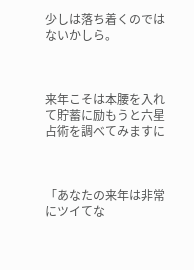少しは落ち着くのではないかしら。



来年こそは本腰を入れて貯蓄に励もうと六星占術を調べてみますに



「あなたの来年は非常にツイてな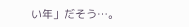い年」だそう…。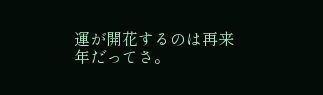運が開花するのは再来年だってさ。